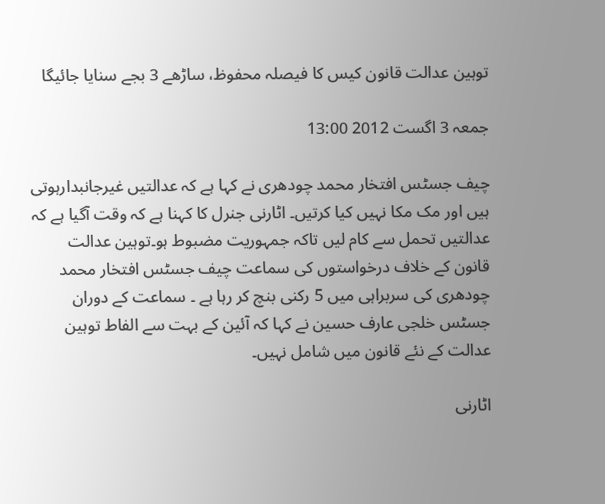توہین عدالت قانون کیس کا فیصلہ محفوظ، ساڑھے 3 بجے سنایا جائیگا

جمعہ 3 اگست 2012 13:00

چیف جسٹس افتخار محمد چودھری نے کہا ہے کہ عدالتیں غیرجانبدارہوتی ہیں اور مک مکا نہیں کیا کرتیں۔ اٹارنی جنرل کا کہنا ہے کہ وقت آگیا ہے کہ عدالتیں تحمل سے کام لیں تاکہ جمہوریت مضبوط ہو۔توہین عدالت قانون کے خلاف درخواستوں کی سماعت چیف جسٹس افتخار محمد چودھری کی سربراہی میں 5 رکنی بنچ کر رہا ہے ۔ سماعت کے دوران جسٹس خلجی عارف حسین نے کہا کہ آئین کے بہت سے الفاط توہین عدالت کے نئے قانون میں شامل نہیں۔

اٹارنی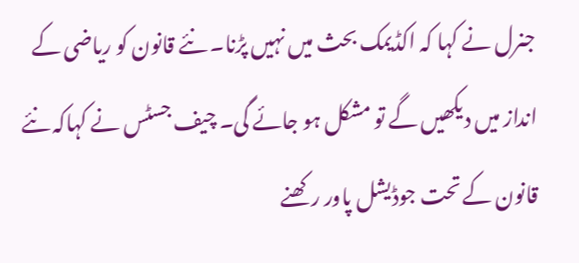جنرل نے کہا کہ اکڈیمک بحث میں نہیں پڑنا۔ نئے قانون کو ریاضی کے انداز میں دیکھیں گے تو مشکل ہو جائے گی۔ چیف جسٹس نے کہاکہ نئے قانون کے تحت جوڈیشل پاور رکھنے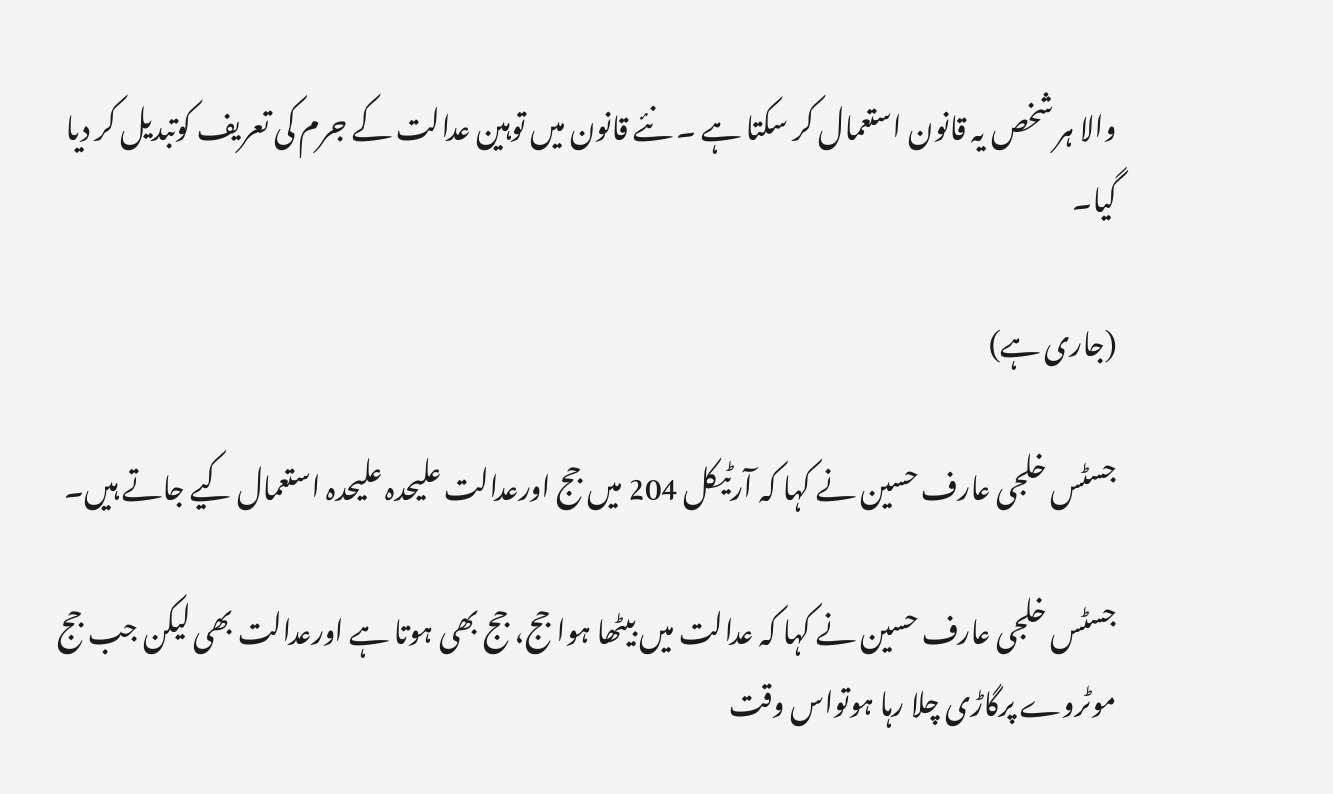والا ہر شخص یہ قانون استعمال کر سکتا ہے ۔ نئے قانون میں توہین عدالت کے جرم کی تعریف کوتبدیل کر دیا گیا۔

(جاری ہے)

جسٹس خلجی عارف حسین نے کہا کہ آرٹیکل 204 میں جج اورعدالت علیحدہ علیحدہ استعمال کیے جاتے ہیں۔

جسٹس خلجی عارف حسین نے کہا کہ عدالت میں بیٹھا ہوا جج، جج بھی ہوتا ہے اورعدالت بھی لیکن جب جج موٹروے پرگاڑی چلا رہا ہوتواس وقت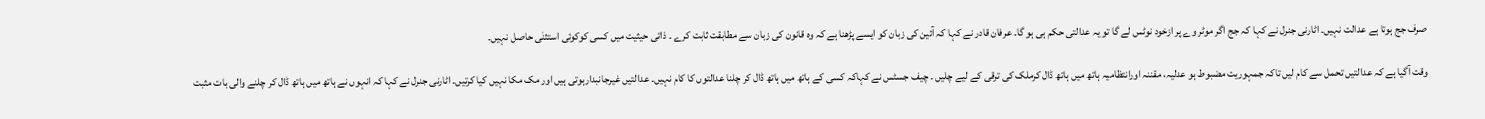صرف جج ہوتا ہے عدالت نہیں۔ اٹارنی جنرل نے کہا کہ جج اگر موٹر وے پر ازخود نوٹس لے گا تو یہ عدالتی حکم ہی ہو گا۔ عرفان قادر نے کہا کہ آئین کی زبان کو ایسے پڑھنا ہے کہ وہ قانون کی زبان سے مطابقت ثابت کرے ۔ ذاتی حیثیت میں کسی کوکوئی استثنٰی حاصل نہیں۔

وقت آگیا ہے کہ عدالتیں تحمل سے کام لیں تاکہ جمہوریت مضبوط ہو عدلیہ، مقننہ اورانتظامیہ ہاتھ میں ہاتھ ڈال کرملک کی ترقی کے لیے چلیں ۔ چیف جسٹس نے کہاکہ کسی کے ہاتھ میں ہاتھ ڈال کر چلنا عدالتوں کا کام نہیں۔ عدالتیں غیرجانبدارہوتی ہیں اور مک مکا نہیں کیا کرتیں۔ اٹارنی جنرل نے کہا کہ انہوں نے ہاتھ میں ہاتھ ڈال کر چلنے والی بات مثبت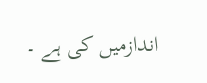اندازمیں کی ہے ۔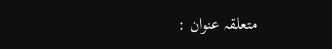متعلقہ عنوان :